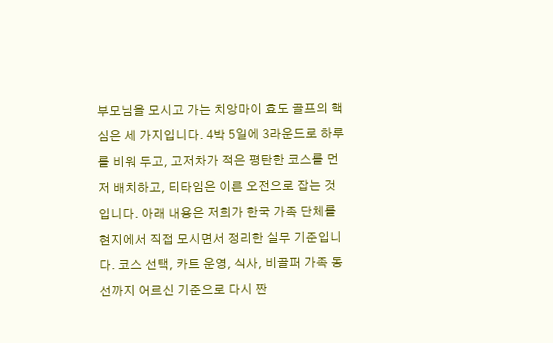부모님을 모시고 가는 치앙마이 효도 골프의 핵심은 세 가지입니다. 4박 5일에 3라운드로 하루를 비워 두고, 고저차가 적은 평탄한 코스를 먼저 배치하고, 티타임은 이른 오전으로 잡는 것입니다. 아래 내용은 저희가 한국 가족 단체를 현지에서 직접 모시면서 정리한 실무 기준입니다. 코스 선택, 카트 운영, 식사, 비골퍼 가족 동선까지 어르신 기준으로 다시 짠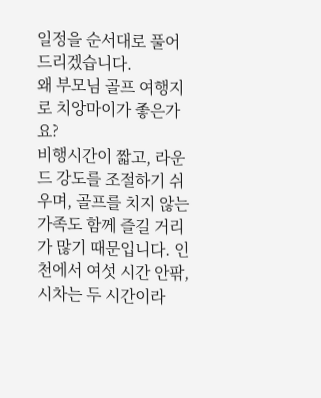일정을 순서대로 풀어 드리겠습니다.
왜 부모님 골프 여행지로 치앙마이가 좋은가요?
비행시간이 짧고, 라운드 강도를 조절하기 쉬우며, 골프를 치지 않는 가족도 함께 즐길 거리가 많기 때문입니다. 인천에서 여섯 시간 안팎, 시차는 두 시간이라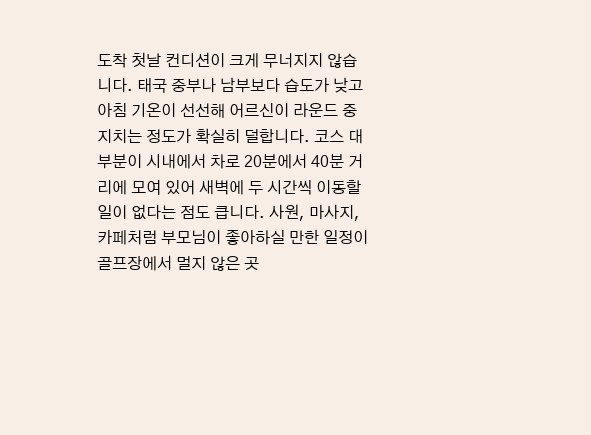도착 첫날 컨디션이 크게 무너지지 않습니다. 태국 중부나 남부보다 습도가 낮고 아침 기온이 선선해 어르신이 라운드 중 지치는 정도가 확실히 덜합니다. 코스 대부분이 시내에서 차로 20분에서 40분 거리에 모여 있어 새벽에 두 시간씩 이동할 일이 없다는 점도 큽니다. 사원, 마사지, 카페처럼 부모님이 좋아하실 만한 일정이 골프장에서 멀지 않은 곳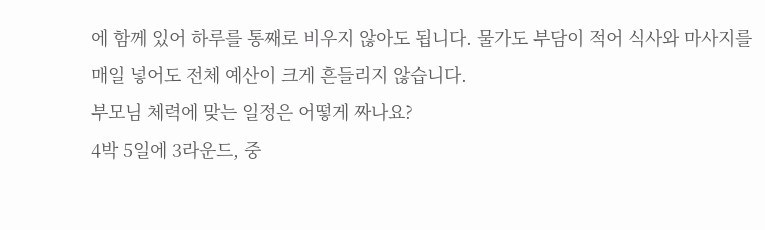에 함께 있어 하루를 통째로 비우지 않아도 됩니다. 물가도 부담이 적어 식사와 마사지를 매일 넣어도 전체 예산이 크게 흔들리지 않습니다.
부모님 체력에 맞는 일정은 어떻게 짜나요?
4박 5일에 3라운드, 중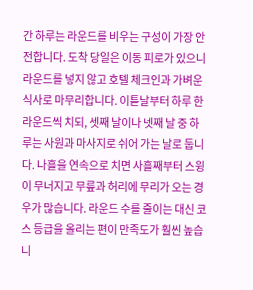간 하루는 라운드를 비우는 구성이 가장 안전합니다. 도착 당일은 이동 피로가 있으니 라운드를 넣지 않고 호텔 체크인과 가벼운 식사로 마무리합니다. 이튿날부터 하루 한 라운드씩 치되, 셋째 날이나 넷째 날 중 하루는 사원과 마사지로 쉬어 가는 날로 둡니다. 나흘을 연속으로 치면 사흘째부터 스윙이 무너지고 무릎과 허리에 무리가 오는 경우가 많습니다. 라운드 수를 줄이는 대신 코스 등급을 올리는 편이 만족도가 훨씬 높습니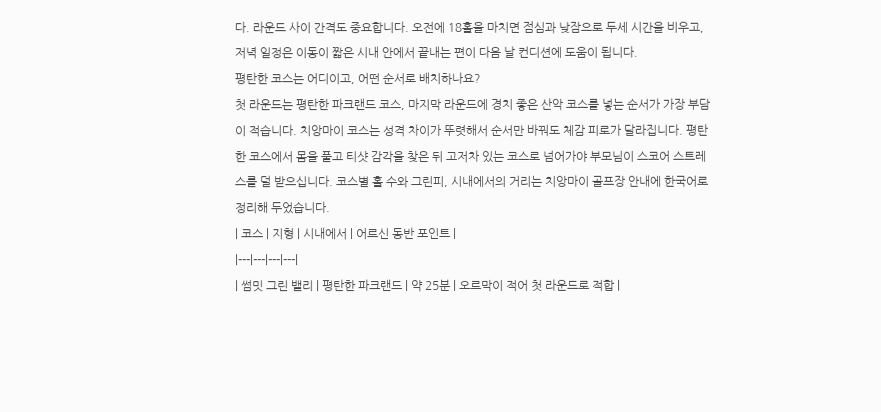다. 라운드 사이 간격도 중요합니다. 오전에 18홀을 마치면 점심과 낮잠으로 두세 시간을 비우고, 저녁 일정은 이동이 짧은 시내 안에서 끝내는 편이 다음 날 컨디션에 도움이 됩니다.
평탄한 코스는 어디이고, 어떤 순서로 배치하나요?
첫 라운드는 평탄한 파크랜드 코스, 마지막 라운드에 경치 좋은 산악 코스를 넣는 순서가 가장 부담이 적습니다. 치앙마이 코스는 성격 차이가 뚜렷해서 순서만 바꿔도 체감 피로가 달라집니다. 평탄한 코스에서 몸을 풀고 티샷 감각을 찾은 뒤 고저차 있는 코스로 넘어가야 부모님이 스코어 스트레스를 덜 받으십니다. 코스별 홀 수와 그린피, 시내에서의 거리는 치앙마이 골프장 안내에 한국어로 정리해 두었습니다.
| 코스 | 지형 | 시내에서 | 어르신 동반 포인트 |
|---|---|---|---|
| 썸밋 그린 밸리 | 평탄한 파크랜드 | 약 25분 | 오르막이 적어 첫 라운드로 적합 |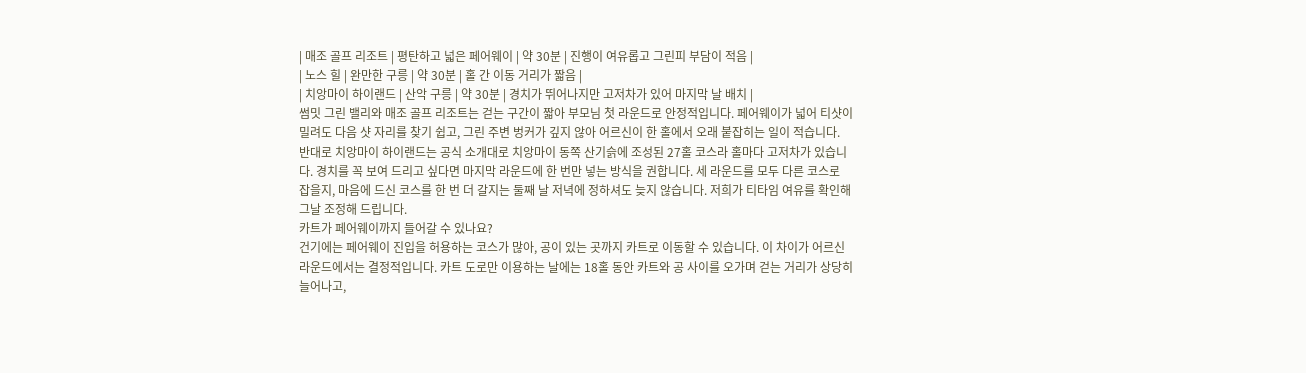| 매조 골프 리조트 | 평탄하고 넓은 페어웨이 | 약 30분 | 진행이 여유롭고 그린피 부담이 적음 |
| 노스 힐 | 완만한 구릉 | 약 30분 | 홀 간 이동 거리가 짧음 |
| 치앙마이 하이랜드 | 산악 구릉 | 약 30분 | 경치가 뛰어나지만 고저차가 있어 마지막 날 배치 |
썸밋 그린 밸리와 매조 골프 리조트는 걷는 구간이 짧아 부모님 첫 라운드로 안정적입니다. 페어웨이가 넓어 티샷이 밀려도 다음 샷 자리를 찾기 쉽고, 그린 주변 벙커가 깊지 않아 어르신이 한 홀에서 오래 붙잡히는 일이 적습니다. 반대로 치앙마이 하이랜드는 공식 소개대로 치앙마이 동쪽 산기슭에 조성된 27홀 코스라 홀마다 고저차가 있습니다. 경치를 꼭 보여 드리고 싶다면 마지막 라운드에 한 번만 넣는 방식을 권합니다. 세 라운드를 모두 다른 코스로 잡을지, 마음에 드신 코스를 한 번 더 갈지는 둘째 날 저녁에 정하셔도 늦지 않습니다. 저희가 티타임 여유를 확인해 그날 조정해 드립니다.
카트가 페어웨이까지 들어갈 수 있나요?
건기에는 페어웨이 진입을 허용하는 코스가 많아, 공이 있는 곳까지 카트로 이동할 수 있습니다. 이 차이가 어르신 라운드에서는 결정적입니다. 카트 도로만 이용하는 날에는 18홀 동안 카트와 공 사이를 오가며 걷는 거리가 상당히 늘어나고,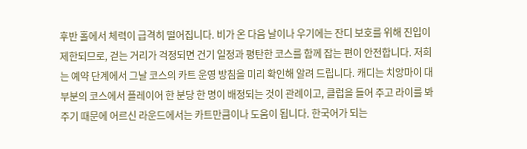후반 홀에서 체력이 급격히 떨어집니다. 비가 온 다음 날이나 우기에는 잔디 보호를 위해 진입이 제한되므로, 걷는 거리가 걱정되면 건기 일정과 평탄한 코스를 함께 잡는 편이 안전합니다. 저희는 예약 단계에서 그날 코스의 카트 운영 방침을 미리 확인해 알려 드립니다. 캐디는 치앙마이 대부분의 코스에서 플레이어 한 분당 한 명이 배정되는 것이 관례이고, 클럽을 들어 주고 라이를 봐 주기 때문에 어르신 라운드에서는 카트만큼이나 도움이 됩니다. 한국어가 되는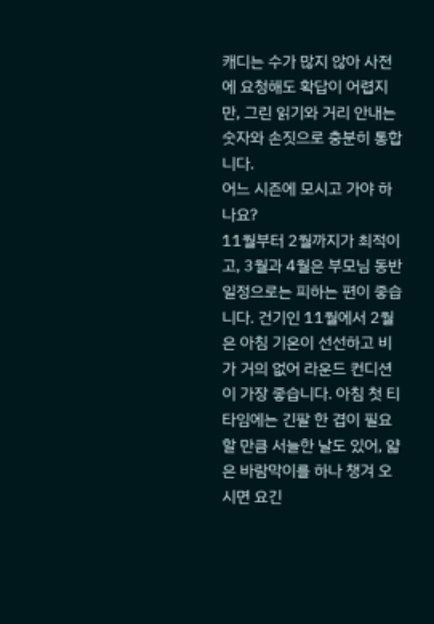캐디는 수가 많지 않아 사전에 요청해도 확답이 어렵지만, 그린 읽기와 거리 안내는 숫자와 손짓으로 충분히 통합니다.
어느 시즌에 모시고 가야 하나요?
11월부터 2월까지가 최적이고, 3월과 4월은 부모님 동반 일정으로는 피하는 편이 좋습니다. 건기인 11월에서 2월은 아침 기온이 선선하고 비가 거의 없어 라운드 컨디션이 가장 좋습니다. 아침 첫 티타임에는 긴팔 한 겹이 필요할 만큼 서늘한 날도 있어, 얇은 바람막이를 하나 챙겨 오시면 요긴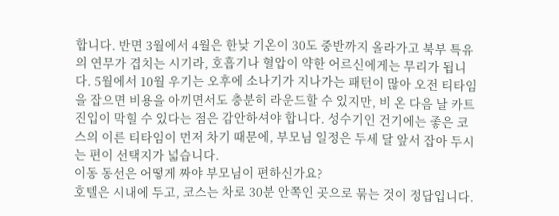합니다. 반면 3월에서 4월은 한낮 기온이 30도 중반까지 올라가고 북부 특유의 연무가 겹치는 시기라, 호흡기나 혈압이 약한 어르신에게는 무리가 됩니다. 5월에서 10월 우기는 오후에 소나기가 지나가는 패턴이 많아 오전 티타임을 잡으면 비용을 아끼면서도 충분히 라운드할 수 있지만, 비 온 다음 날 카트 진입이 막힐 수 있다는 점은 감안하셔야 합니다. 성수기인 건기에는 좋은 코스의 이른 티타임이 먼저 차기 때문에, 부모님 일정은 두세 달 앞서 잡아 두시는 편이 선택지가 넓습니다.
이동 동선은 어떻게 짜야 부모님이 편하신가요?
호텔은 시내에 두고, 코스는 차로 30분 안쪽인 곳으로 묶는 것이 정답입니다.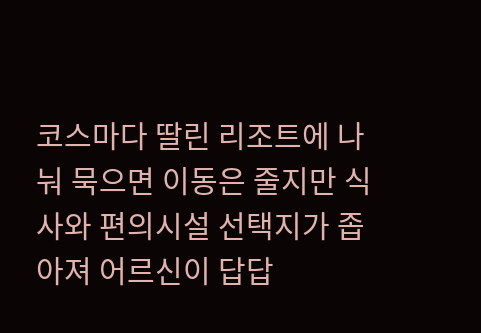코스마다 딸린 리조트에 나눠 묵으면 이동은 줄지만 식사와 편의시설 선택지가 좁아져 어르신이 답답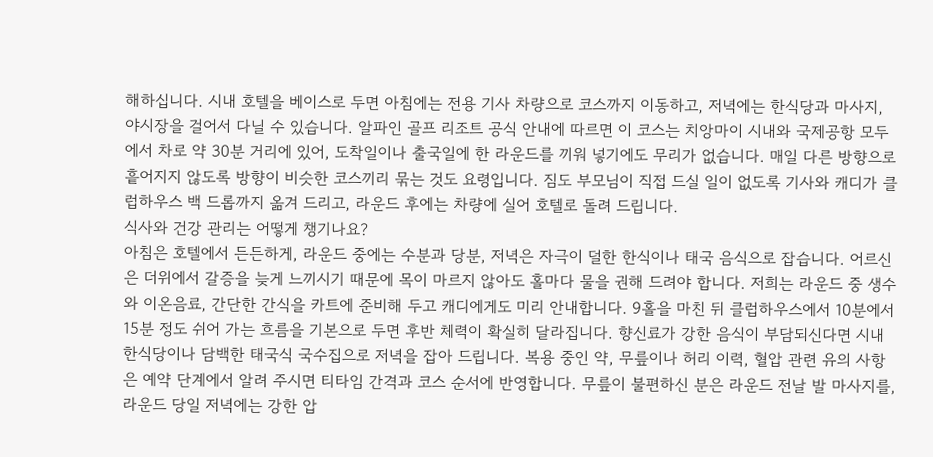해하십니다. 시내 호텔을 베이스로 두면 아침에는 전용 기사 차량으로 코스까지 이동하고, 저녁에는 한식당과 마사지, 야시장을 걸어서 다닐 수 있습니다. 알파인 골프 리조트 공식 안내에 따르면 이 코스는 치앙마이 시내와 국제공항 모두에서 차로 약 30분 거리에 있어, 도착일이나 출국일에 한 라운드를 끼워 넣기에도 무리가 없습니다. 매일 다른 방향으로 흩어지지 않도록 방향이 비슷한 코스끼리 묶는 것도 요령입니다. 짐도 부모님이 직접 드실 일이 없도록 기사와 캐디가 클럽하우스 백 드롭까지 옮겨 드리고, 라운드 후에는 차량에 실어 호텔로 돌려 드립니다.
식사와 건강 관리는 어떻게 챙기나요?
아침은 호텔에서 든든하게, 라운드 중에는 수분과 당분, 저녁은 자극이 덜한 한식이나 태국 음식으로 잡습니다. 어르신은 더위에서 갈증을 늦게 느끼시기 때문에 목이 마르지 않아도 홀마다 물을 권해 드려야 합니다. 저희는 라운드 중 생수와 이온음료, 간단한 간식을 카트에 준비해 두고 캐디에게도 미리 안내합니다. 9홀을 마친 뒤 클럽하우스에서 10분에서 15분 정도 쉬어 가는 흐름을 기본으로 두면 후반 체력이 확실히 달라집니다. 향신료가 강한 음식이 부담되신다면 시내 한식당이나 담백한 태국식 국수집으로 저녁을 잡아 드립니다. 복용 중인 약, 무릎이나 허리 이력, 혈압 관련 유의 사항은 예약 단계에서 알려 주시면 티타임 간격과 코스 순서에 반영합니다. 무릎이 불편하신 분은 라운드 전날 발 마사지를, 라운드 당일 저녁에는 강한 압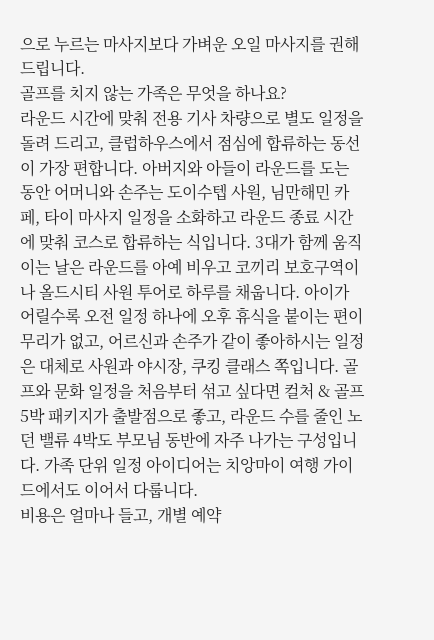으로 누르는 마사지보다 가벼운 오일 마사지를 권해 드립니다.
골프를 치지 않는 가족은 무엇을 하나요?
라운드 시간에 맞춰 전용 기사 차량으로 별도 일정을 돌려 드리고, 클럽하우스에서 점심에 합류하는 동선이 가장 편합니다. 아버지와 아들이 라운드를 도는 동안 어머니와 손주는 도이수텝 사원, 님만해민 카페, 타이 마사지 일정을 소화하고 라운드 종료 시간에 맞춰 코스로 합류하는 식입니다. 3대가 함께 움직이는 날은 라운드를 아예 비우고 코끼리 보호구역이나 올드시티 사원 투어로 하루를 채웁니다. 아이가 어릴수록 오전 일정 하나에 오후 휴식을 붙이는 편이 무리가 없고, 어르신과 손주가 같이 좋아하시는 일정은 대체로 사원과 야시장, 쿠킹 클래스 쪽입니다. 골프와 문화 일정을 처음부터 섞고 싶다면 컬처 & 골프 5박 패키지가 출발점으로 좋고, 라운드 수를 줄인 노던 밸류 4박도 부모님 동반에 자주 나가는 구성입니다. 가족 단위 일정 아이디어는 치앙마이 여행 가이드에서도 이어서 다룹니다.
비용은 얼마나 들고, 개별 예약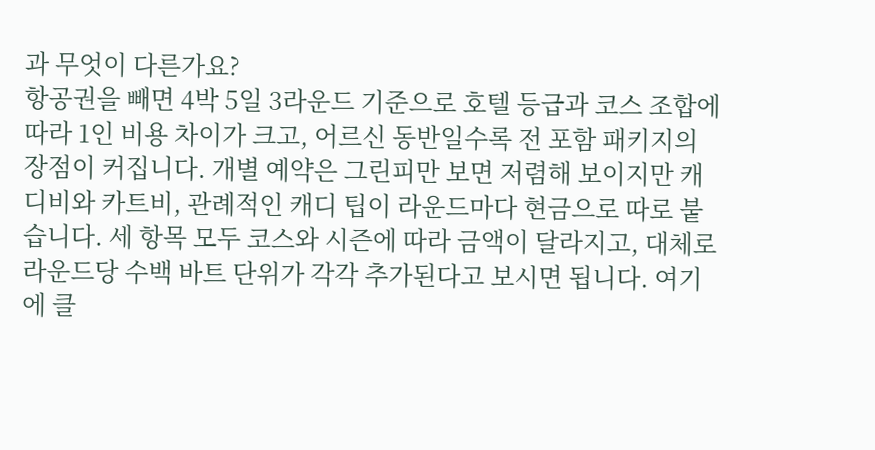과 무엇이 다른가요?
항공권을 빼면 4박 5일 3라운드 기준으로 호텔 등급과 코스 조합에 따라 1인 비용 차이가 크고, 어르신 동반일수록 전 포함 패키지의 장점이 커집니다. 개별 예약은 그린피만 보면 저렴해 보이지만 캐디비와 카트비, 관례적인 캐디 팁이 라운드마다 현금으로 따로 붙습니다. 세 항목 모두 코스와 시즌에 따라 금액이 달라지고, 대체로 라운드당 수백 바트 단위가 각각 추가된다고 보시면 됩니다. 여기에 클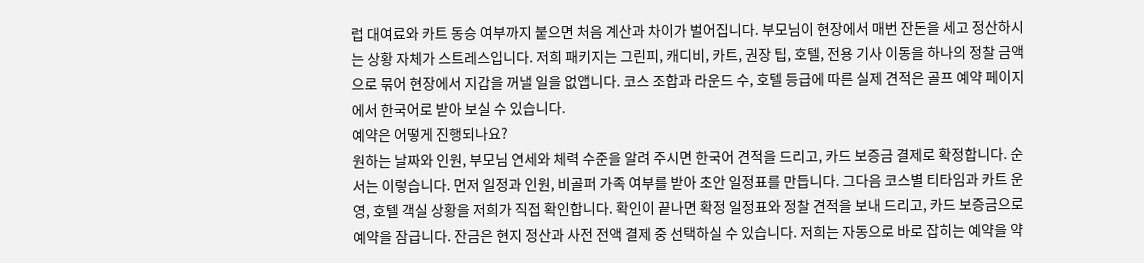럽 대여료와 카트 동승 여부까지 붙으면 처음 계산과 차이가 벌어집니다. 부모님이 현장에서 매번 잔돈을 세고 정산하시는 상황 자체가 스트레스입니다. 저희 패키지는 그린피, 캐디비, 카트, 권장 팁, 호텔, 전용 기사 이동을 하나의 정찰 금액으로 묶어 현장에서 지갑을 꺼낼 일을 없앱니다. 코스 조합과 라운드 수, 호텔 등급에 따른 실제 견적은 골프 예약 페이지에서 한국어로 받아 보실 수 있습니다.
예약은 어떻게 진행되나요?
원하는 날짜와 인원, 부모님 연세와 체력 수준을 알려 주시면 한국어 견적을 드리고, 카드 보증금 결제로 확정합니다. 순서는 이렇습니다. 먼저 일정과 인원, 비골퍼 가족 여부를 받아 초안 일정표를 만듭니다. 그다음 코스별 티타임과 카트 운영, 호텔 객실 상황을 저희가 직접 확인합니다. 확인이 끝나면 확정 일정표와 정찰 견적을 보내 드리고, 카드 보증금으로 예약을 잠급니다. 잔금은 현지 정산과 사전 전액 결제 중 선택하실 수 있습니다. 저희는 자동으로 바로 잡히는 예약을 약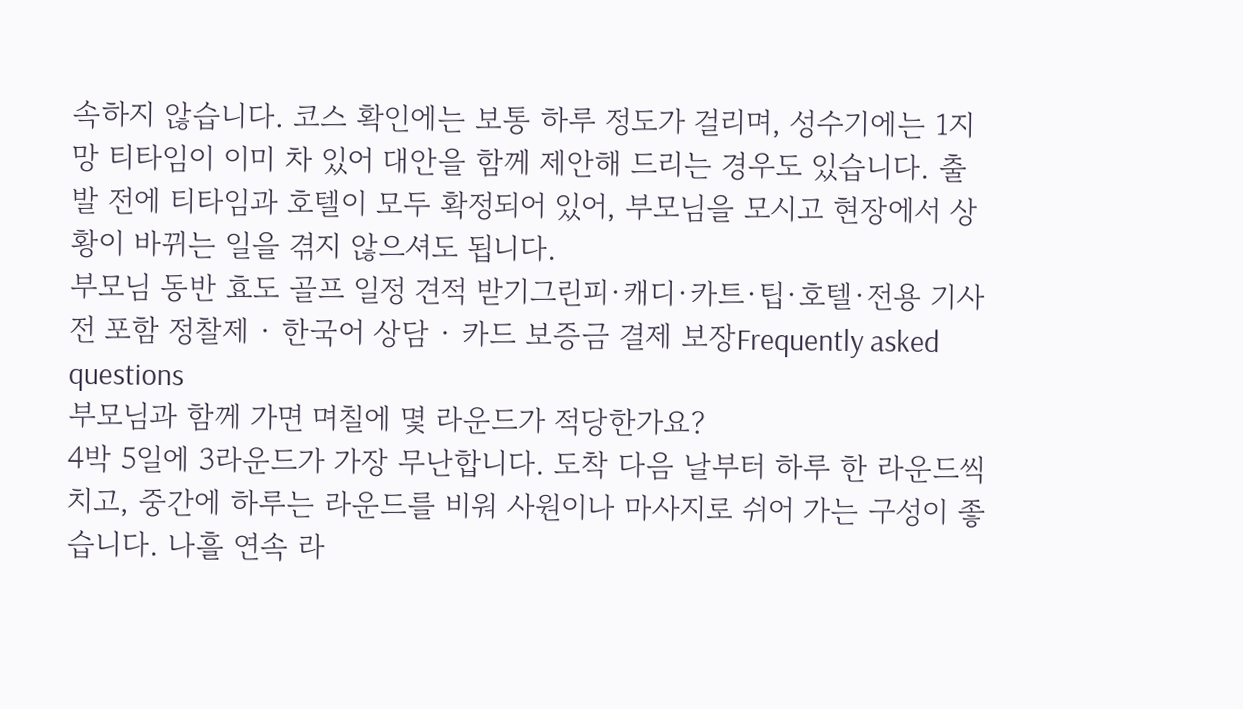속하지 않습니다. 코스 확인에는 보통 하루 정도가 걸리며, 성수기에는 1지망 티타임이 이미 차 있어 대안을 함께 제안해 드리는 경우도 있습니다. 출발 전에 티타임과 호텔이 모두 확정되어 있어, 부모님을 모시고 현장에서 상황이 바뀌는 일을 겪지 않으셔도 됩니다.
부모님 동반 효도 골프 일정 견적 받기그린피·캐디·카트·팁·호텔·전용 기사 전 포함 정찰제 · 한국어 상담 · 카드 보증금 결제 보장Frequently asked questions
부모님과 함께 가면 며칠에 몇 라운드가 적당한가요?
4박 5일에 3라운드가 가장 무난합니다. 도착 다음 날부터 하루 한 라운드씩 치고, 중간에 하루는 라운드를 비워 사원이나 마사지로 쉬어 가는 구성이 좋습니다. 나흘 연속 라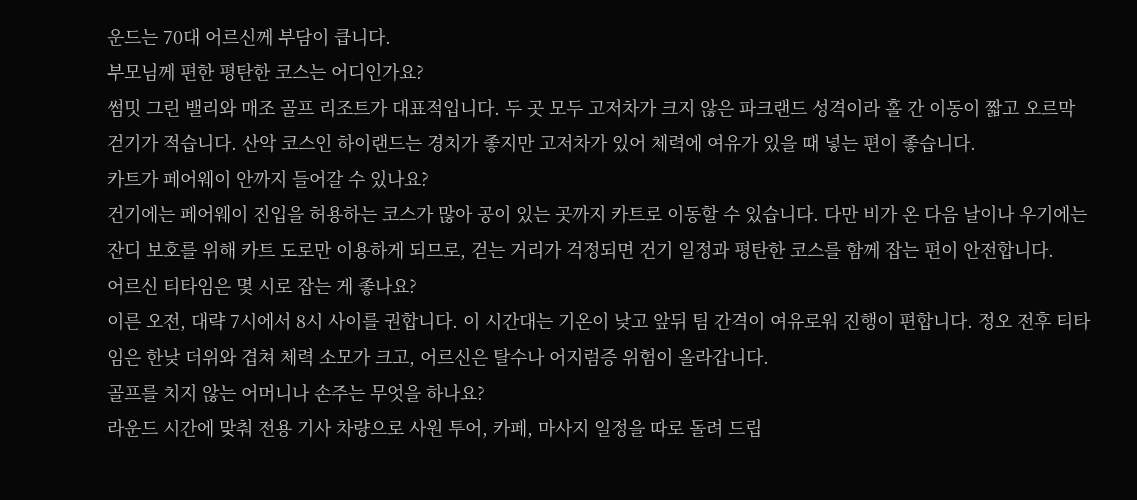운드는 70대 어르신께 부담이 큽니다.
부모님께 편한 평탄한 코스는 어디인가요?
썸밋 그린 밸리와 매조 골프 리조트가 대표적입니다. 두 곳 모두 고저차가 크지 않은 파크랜드 성격이라 홀 간 이동이 짧고 오르막 걷기가 적습니다. 산악 코스인 하이랜드는 경치가 좋지만 고저차가 있어 체력에 여유가 있을 때 넣는 편이 좋습니다.
카트가 페어웨이 안까지 들어갈 수 있나요?
건기에는 페어웨이 진입을 허용하는 코스가 많아 공이 있는 곳까지 카트로 이동할 수 있습니다. 다만 비가 온 다음 날이나 우기에는 잔디 보호를 위해 카트 도로만 이용하게 되므로, 걷는 거리가 걱정되면 건기 일정과 평탄한 코스를 함께 잡는 편이 안전합니다.
어르신 티타임은 몇 시로 잡는 게 좋나요?
이른 오전, 대략 7시에서 8시 사이를 권합니다. 이 시간대는 기온이 낮고 앞뒤 팀 간격이 여유로워 진행이 편합니다. 정오 전후 티타임은 한낮 더위와 겹쳐 체력 소모가 크고, 어르신은 탈수나 어지럼증 위험이 올라갑니다.
골프를 치지 않는 어머니나 손주는 무엇을 하나요?
라운드 시간에 맞춰 전용 기사 차량으로 사원 투어, 카페, 마사지 일정을 따로 돌려 드립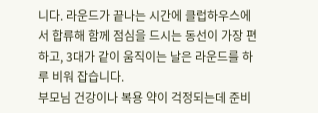니다. 라운드가 끝나는 시간에 클럽하우스에서 합류해 함께 점심을 드시는 동선이 가장 편하고, 3대가 같이 움직이는 날은 라운드를 하루 비워 잡습니다.
부모님 건강이나 복용 약이 걱정되는데 준비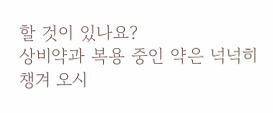할 것이 있나요?
상비약과 복용 중인 약은 넉넉히 챙겨 오시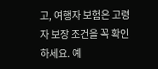고, 여행자 보험은 고령자 보장 조건을 꼭 확인하세요. 예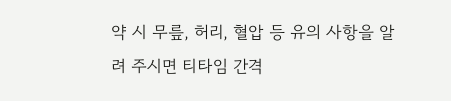약 시 무릎, 허리, 혈압 등 유의 사항을 알려 주시면 티타임 간격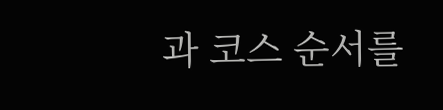과 코스 순서를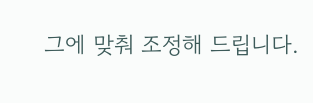그에 맞춰 조정해 드립니다.